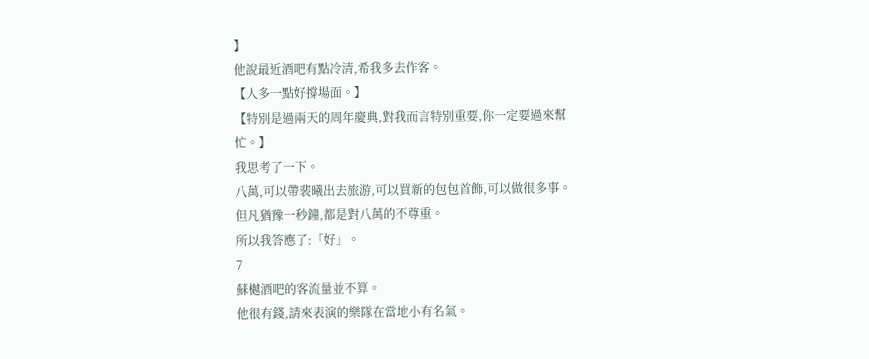】
他說最近酒吧有點冷清,希我多去作客。
【人多一點好撐場面。】
【特別是過兩天的周年慶典,對我而言特別重要,你一定要過來幫忙。】
我思考了一下。
八萬,可以帶裴曦出去旅游,可以買新的包包首飾,可以做很多事。
但凡猶豫一秒鐘,都是對八萬的不尊重。
所以我答應了:「好」。
7
蘇樾酒吧的客流量並不算。
他很有錢,請來表演的樂隊在當地小有名氣。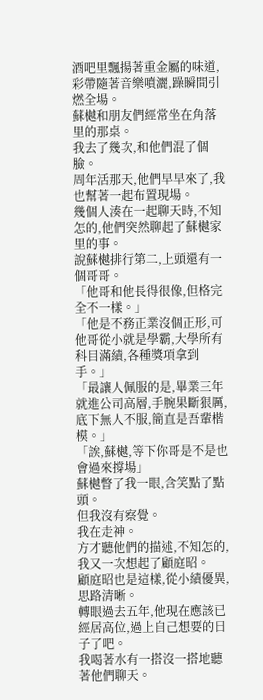酒吧里飄揚著重金屬的味道,彩帶隨著音樂噴灑,躁瞬間引燃全場。
蘇樾和朋友們經常坐在角落里的那桌。
我去了幾次,和他們混了個臉。
周年活那天,他們早早來了,我也幫著一起布置現場。
幾個人湊在一起聊天時,不知怎的,他們突然聊起了蘇樾家里的事。
說蘇樾排行第二,上頭還有一個哥哥。
「他哥和他長得很像,但格完全不一樣。」
「他是不務正業沒個正形,可他哥從小就是學霸,大學所有科目滿績,各種獎項拿到手。」
「最讓人佩服的是,畢業三年就進公司高層,手腕果斷狠厲,底下無人不服,簡直是吾輩楷模。」
「誒,蘇樾,等下你哥是不是也會過來撐場」
蘇樾瞥了我一眼,含笑點了點頭。
但我沒有察覺。
我在走神。
方才聽他們的描述,不知怎的,我又一次想起了顧庭昭。
顧庭昭也是這樣,從小績優異,思路清晰。
轉眼過去五年,他現在應該已經居高位,過上自己想要的日子了吧。
我喝著水有一搭沒一搭地聽著他們聊天。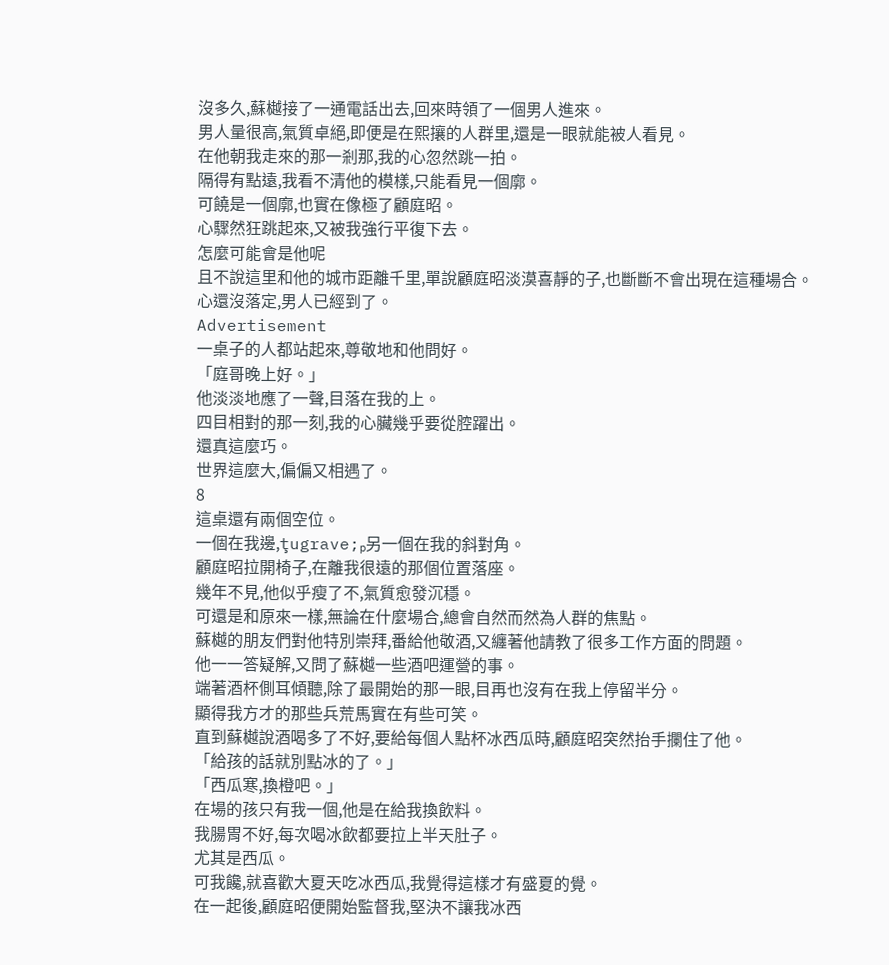沒多久,蘇樾接了一通電話出去,回來時領了一個男人進來。
男人量很高,氣質卓絕,即便是在熙攘的人群里,還是一眼就能被人看見。
在他朝我走來的那一剎那,我的心忽然跳一拍。
隔得有點遠,我看不清他的模樣,只能看見一個廓。
可饒是一個廓,也實在像極了顧庭昭。
心驟然狂跳起來,又被我強行平復下去。
怎麼可能會是他呢
且不說這里和他的城市距離千里,單說顧庭昭淡漠喜靜的子,也斷斷不會出現在這種場合。
心還沒落定,男人已經到了。
Advertisement
一桌子的人都站起來,尊敬地和他問好。
「庭哥晚上好。」
他淡淡地應了一聲,目落在我的上。
四目相對的那一刻,我的心臟幾乎要從腔躍出。
還真這麼巧。
世界這麼大,偏偏又相遇了。
8
這桌還有兩個空位。
一個在我邊,ţugrave;ₚ另一個在我的斜對角。
顧庭昭拉開椅子,在離我很遠的那個位置落座。
幾年不見,他似乎瘦了不,氣質愈發沉穩。
可還是和原來一樣,無論在什麼場合,總會自然而然為人群的焦點。
蘇樾的朋友們對他特別崇拜,番給他敬酒,又纏著他請教了很多工作方面的問題。
他一一答疑解,又問了蘇樾一些酒吧運營的事。
端著酒杯側耳傾聽,除了最開始的那一眼,目再也沒有在我上停留半分。
顯得我方才的那些兵荒馬實在有些可笑。
直到蘇樾說酒喝多了不好,要給每個人點杯冰西瓜時,顧庭昭突然抬手攔住了他。
「給孩的話就別點冰的了。」
「西瓜寒,換橙吧。」
在場的孩只有我一個,他是在給我換飲料。
我腸胃不好,每次喝冰飲都要拉上半天肚子。
尤其是西瓜。
可我饞,就喜歡大夏天吃冰西瓜,我覺得這樣才有盛夏的覺。
在一起後,顧庭昭便開始監督我,堅決不讓我冰西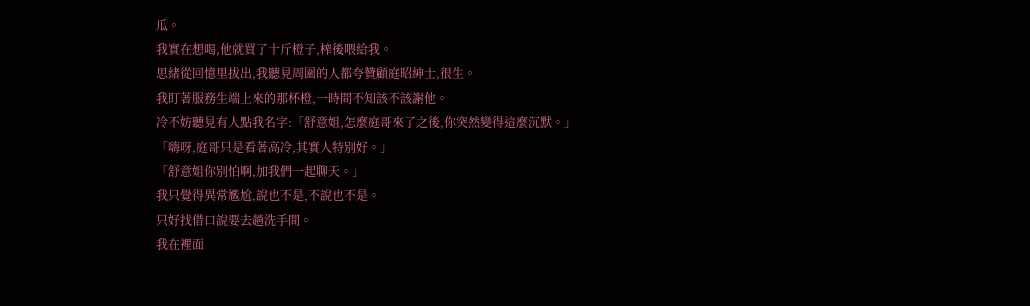瓜。
我實在想喝,他就買了十斤橙子,榨後喂給我。
思緒從回憶里拔出,我聽見周圍的人都夸贊顧庭昭紳士,很生。
我盯著服務生端上來的那杯橙,一時間不知該不該謝他。
冷不妨聽見有人點我名字:「舒意姐,怎麼庭哥來了之後,你突然變得這麼沉默。」
「嗨呀,庭哥只是看著高冷,其實人特別好。」
「舒意姐你別怕啊,加我們一起聊天。」
我只覺得異常尷尬,說也不是,不說也不是。
只好找借口說要去趟洗手間。
我在裡面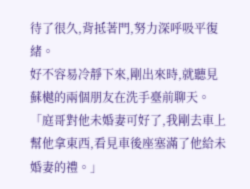待了很久,背抵著門,努力深呼吸平復緒。
好不容易冷靜下來,剛出來時,就聽見蘇樾的兩個朋友在洗手臺前聊天。
「庭哥對他未婚妻可好了,我剛去車上幫他拿東西,看見車後座塞滿了他給未婚妻的禮。」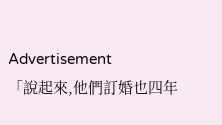Advertisement
「說起來,他們訂婚也四年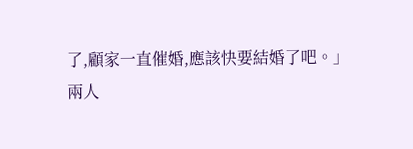了,顧家一直催婚,應該快要結婚了吧。」
兩人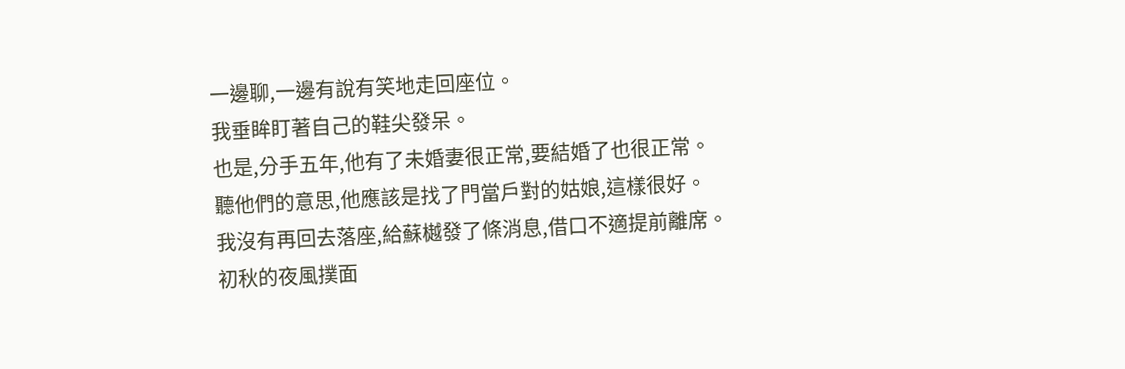一邊聊,一邊有說有笑地走回座位。
我垂眸盯著自己的鞋尖發呆。
也是,分手五年,他有了未婚妻很正常,要結婚了也很正常。
聽他們的意思,他應該是找了門當戶對的姑娘,這樣很好。
我沒有再回去落座,給蘇樾發了條消息,借口不適提前離席。
初秋的夜風撲面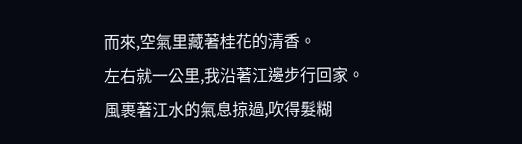而來,空氣里藏著桂花的清香。
左右就一公里,我沿著江邊步行回家。
風裹著江水的氣息掠過,吹得髮糊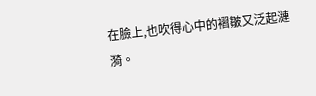在臉上,也吹得心中的褶皺又泛起漣漪。